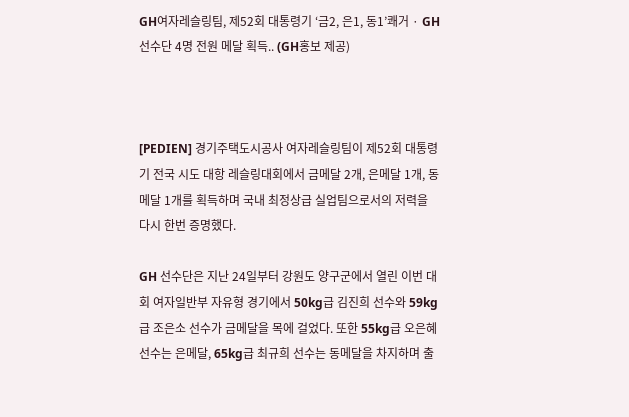GH여자레슬링팀, 제52회 대통령기 ‘금2, 은1, 동1’쾌거 · GH선수단 4명 전원 메달 획득.. (GH홍보 제공)



[PEDIEN] 경기주택도시공사 여자레슬링팀이 제52회 대통령기 전국 시도 대항 레슬링대회에서 금메달 2개, 은메달 1개, 동메달 1개를 획득하며 국내 최정상급 실업팀으로서의 저력을 다시 한번 증명했다.

GH 선수단은 지난 24일부터 강원도 양구군에서 열린 이번 대회 여자일반부 자유형 경기에서 50kg급 김진희 선수와 59kg급 조은소 선수가 금메달을 목에 걸었다. 또한 55kg급 오은혜 선수는 은메달, 65kg급 최규희 선수는 동메달을 차지하며 출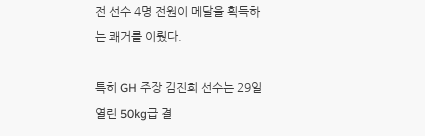전 선수 4명 전원이 메달을 획득하는 쾌거를 이뤘다.

특히 GH 주장 김진희 선수는 29일 열린 50kg급 결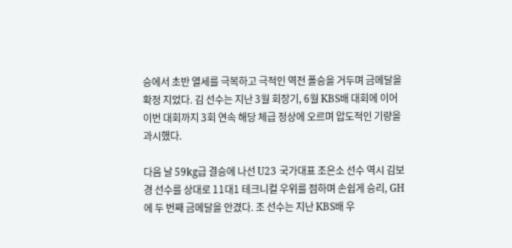승에서 초반 열세를 극복하고 극적인 역전 폴승을 거두며 금메달을 확정 지었다. 김 선수는 지난 3월 회장기, 6월 KBS배 대회에 이어 이번 대회까지 3회 연속 해당 체급 정상에 오르며 압도적인 기량을 과시했다.

다음 날 59kg급 결승에 나선 U23 국가대표 조은소 선수 역시 김보경 선수를 상대로 11대1 테크니컬 우위를 점하며 손쉽게 승리, GH에 두 번째 금메달을 안겼다. 조 선수는 지난 KBS배 우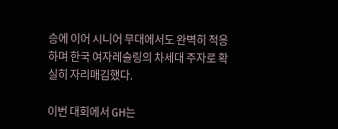승에 이어 시니어 무대에서도 완벽히 적응하며 한국 여자레슬링의 차세대 주자로 확실히 자리매김했다.

이번 대회에서 GH는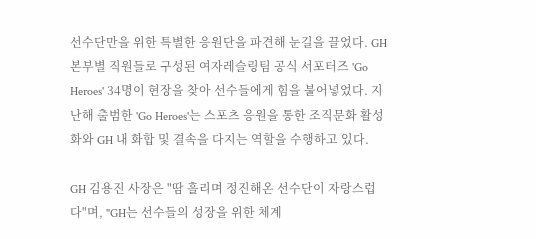선수단만을 위한 특별한 응원단을 파견해 눈길을 끌었다. GH 본부별 직원들로 구성된 여자레슬링팀 공식 서포터즈 'Go Heroes' 34명이 현장을 찾아 선수들에게 힘을 불어넣었다. 지난해 출범한 'Go Heroes'는 스포츠 응원을 통한 조직문화 활성화와 GH 내 화합 및 결속을 다지는 역할을 수행하고 있다.

GH 김용진 사장은 "땀 흘리며 정진해온 선수단이 자랑스럽다"며, "GH는 선수들의 성장을 위한 체계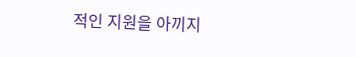적인 지원을 아끼지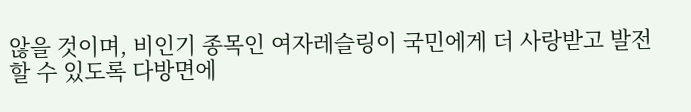않을 것이며, 비인기 종목인 여자레슬링이 국민에게 더 사랑받고 발전할 수 있도록 다방면에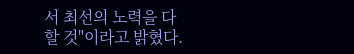서 최선의 노력을 다할 것"이라고 밝혔다.